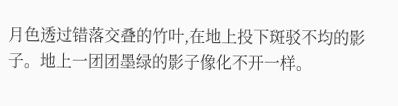月色透过错落交叠的竹叶,在地上投下斑驳不均的影子。地上一团团墨绿的影子像化不开一样。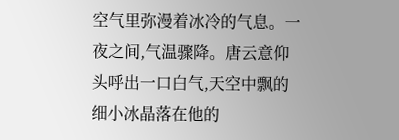空气里弥漫着冰冷的气息。一夜之间,气温骤降。唐云意仰头呼出一口白气,天空中飘的细小冰晶落在他的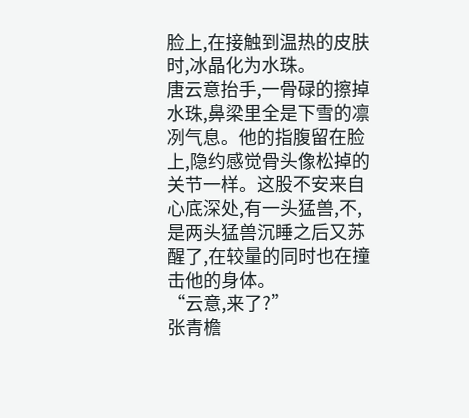脸上,在接触到温热的皮肤时,冰晶化为水珠。
唐云意抬手,一骨碌的擦掉水珠,鼻梁里全是下雪的凛冽气息。他的指腹留在脸上,隐约感觉骨头像松掉的关节一样。这股不安来自心底深处,有一头猛兽,不,是两头猛兽沉睡之后又苏醒了,在较量的同时也在撞击他的身体。
“云意,来了?”
张青檐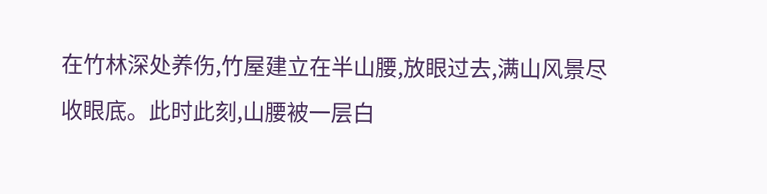在竹林深处养伤,竹屋建立在半山腰,放眼过去,满山风景尽收眼底。此时此刻,山腰被一层白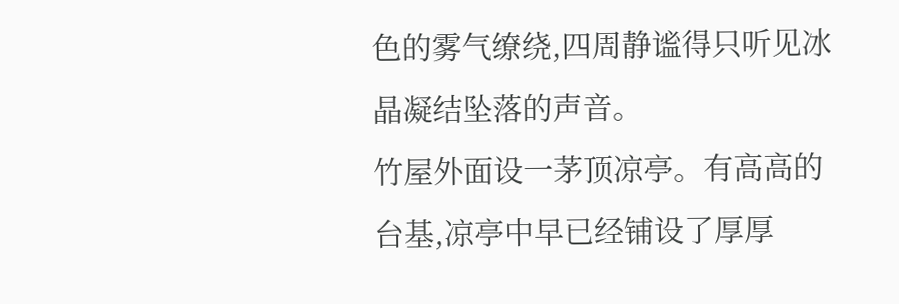色的雾气缭绕,四周静谧得只听见冰晶凝结坠落的声音。
竹屋外面设一茅顶凉亭。有高高的台基,凉亭中早已经铺设了厚厚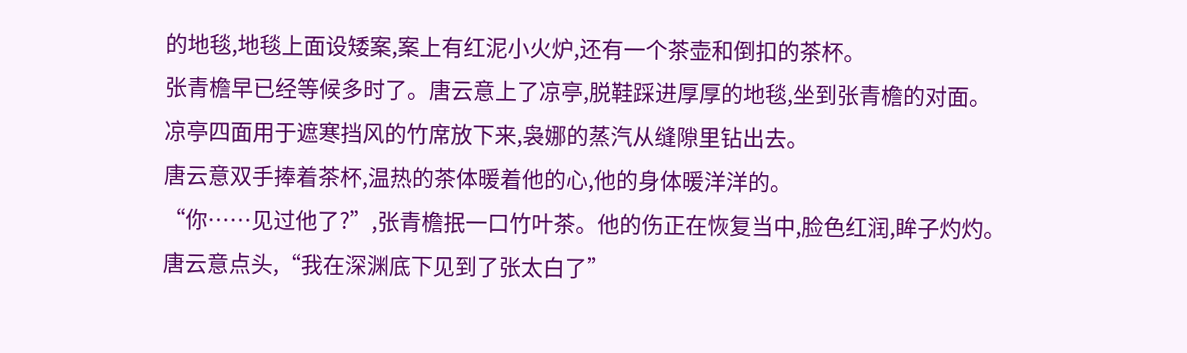的地毯,地毯上面设矮案,案上有红泥小火炉,还有一个茶壶和倒扣的茶杯。
张青檐早已经等候多时了。唐云意上了凉亭,脱鞋踩进厚厚的地毯,坐到张青檐的对面。
凉亭四面用于遮寒挡风的竹席放下来,袅娜的蒸汽从缝隙里钻出去。
唐云意双手捧着茶杯,温热的茶体暖着他的心,他的身体暖洋洋的。
“你……见过他了?”,张青檐抿一口竹叶茶。他的伤正在恢复当中,脸色红润,眸子灼灼。
唐云意点头,“我在深渊底下见到了张太白了”